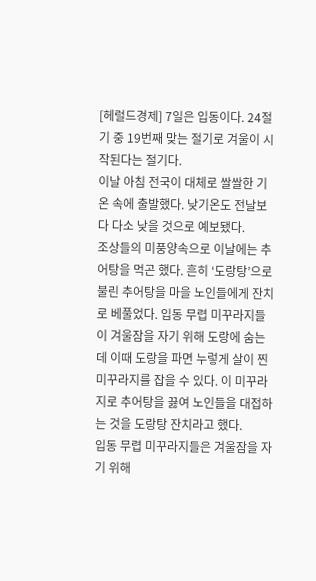[헤럴드경제] 7일은 입동이다. 24절기 중 19번째 맞는 절기로 겨울이 시작된다는 절기다.
이날 아침 전국이 대체로 쌀쌀한 기온 속에 출발했다. 낮기온도 전날보다 다소 낮을 것으로 예보됐다.
조상들의 미풍양속으로 이날에는 추어탕을 먹곤 했다. 흔히 ‘도랑탕’으로 불린 추어탕을 마을 노인들에게 잔치로 베풀었다. 입동 무렵 미꾸라지들이 겨울잠을 자기 위해 도랑에 숨는데 이때 도랑을 파면 누렇게 살이 찐 미꾸라지를 잡을 수 있다. 이 미꾸라지로 추어탕을 끓여 노인들을 대접하는 것을 도랑탕 잔치라고 했다.
입동 무렵 미꾸라지들은 겨울잠을 자기 위해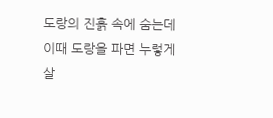도랑의 진흙 속에 숨는데 이때 도랑을 파면 누렇게 살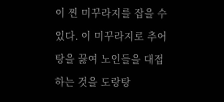이 찐 미꾸라지를 잡을 수 있다. 이 미꾸라지로 추어탕을 끓여 노인들을 대접하는 것을 도랑탕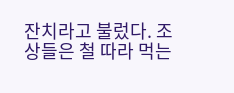잔치라고 불렀다. 조상들은 철 따라 먹는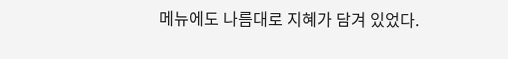메뉴에도 나름대로 지혜가 담겨 있었다.